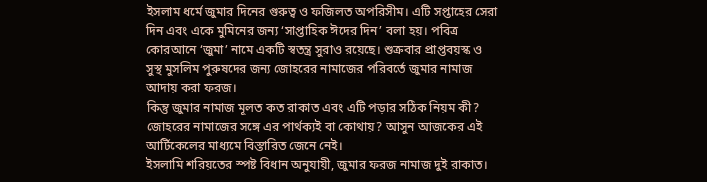ইসলাম ধর্মে জুমার দিনের গুরুত্ব ও ফজিলত অপরিসীম। এটি সপ্তাহের সেরা দিন এবং একে মুমিনের জন্য ‘সাপ্তাহিক ঈদের দিন’ বলা হয়। পবিত্র কোরআনে ‘জুমা’ নামে একটি স্বতন্ত্র সুরাও রয়েছে। শুক্রবার প্রাপ্তবয়স্ক ও সুস্থ মুসলিম পুরুষদের জন্য জোহরের নামাজের পরিবর্তে জুমার নামাজ আদায় করা ফরজ।
কিন্তু জুমার নামাজ মূলত কত রাকাত এবং এটি পড়ার সঠিক নিয়ম কী? জোহরের নামাজের সঙ্গে এর পার্থক্যই বা কোথায়? আসুন আজকের এই আর্টিকেলের মাধ্যমে বিস্তারিত জেনে নেই।
ইসলামি শরিয়তের স্পষ্ট বিধান অনুযায়ী, জুমার ফরজ নামাজ দুই রাকাত।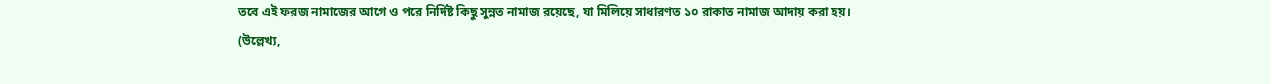তবে এই ফরজ নামাজের আগে ও পরে নির্দিষ্ট কিছু সুন্নত নামাজ রয়েছে, যা মিলিয়ে সাধারণত ১০ রাকাত নামাজ আদায় করা হয়।
(উল্লেখ্য,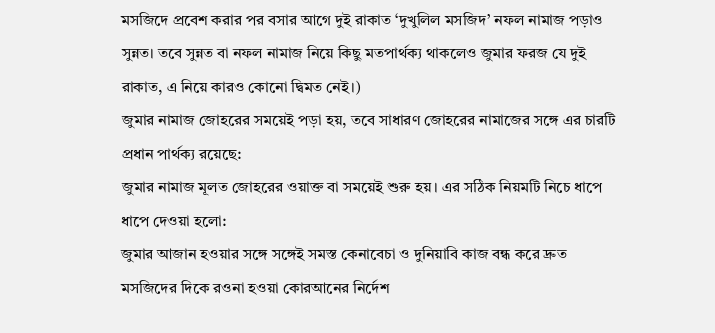মসজিদে প্রবেশ করার পর বসার আগে দুই রাকাত ‘দুখুলিল মসজিদ’ নফল নামাজ পড়াও সুন্নত। তবে সুন্নত বা নফল নামাজ নিয়ে কিছু মতপার্থক্য থাকলেও জুমার ফরজ যে দুই রাকাত, এ নিয়ে কারও কোনো দ্বিমত নেই।)
জুমার নামাজ জোহরের সময়েই পড়া হয়, তবে সাধারণ জোহরের নামাজের সঙ্গে এর চারটি প্রধান পার্থক্য রয়েছে:
জুমার নামাজ মূলত জোহরের ওয়াক্ত বা সময়েই শুরু হয়। এর সঠিক নিয়মটি নিচে ধাপে ধাপে দেওয়া হলো:
জুমার আজান হওয়ার সঙ্গে সঙ্গেই সমস্ত কেনাবেচা ও দুনিয়াবি কাজ বন্ধ করে দ্রুত মসজিদের দিকে রওনা হওয়া কোরআনের নির্দেশ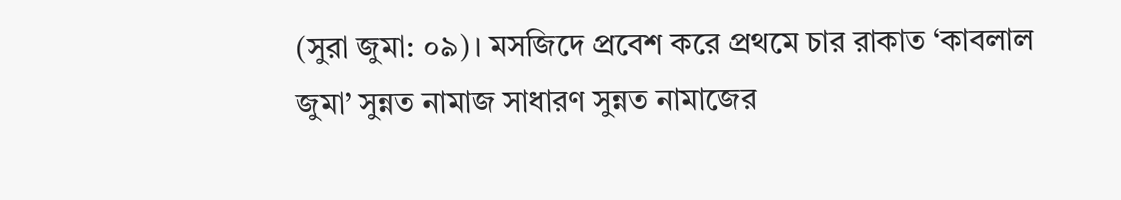(সুরা জুমা: ০৯)। মসজিদে প্রবেশ করে প্রথমে চার রাকাত ‘কাবলাল জুমা’ সুন্নত নামাজ সাধারণ সুন্নত নামাজের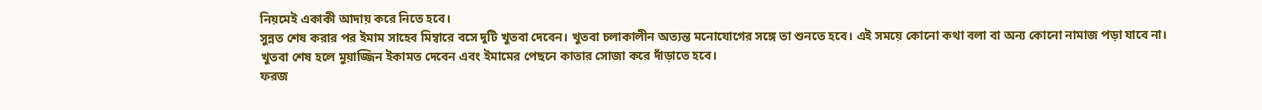নিয়মেই একাকী আদায় করে নিতে হবে।
সুন্নত শেষ করার পর ইমাম সাহেব মিম্বারে বসে দুটি খুতবা দেবেন। খুতবা চলাকালীন অত্যন্ত মনোযোগের সঙ্গে তা শুনতে হবে। এই সময়ে কোনো কথা বলা বা অন্য কোনো নামাজ পড়া যাবে না।
খুতবা শেষ হলে মুয়াজ্জিন ইকামত দেবেন এবং ইমামের পেছনে কাতার সোজা করে দাঁড়াতে হবে।
ফরজ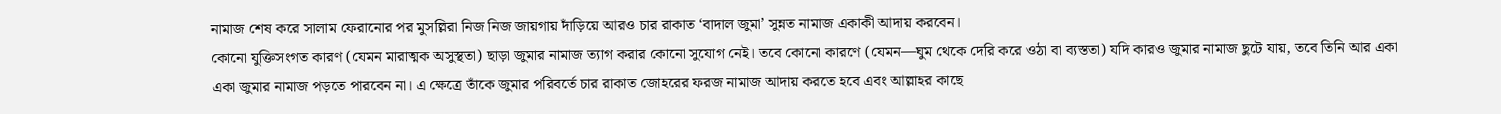নামাজ শেষ করে সালাম ফেরানোর পর মুসল্লিরা নিজ নিজ জায়গায় দাঁড়িয়ে আরও চার রাকাত ‘বাদাল জুমা’ সুন্নত নামাজ একাকী আদায় করবেন।
কোনো যুক্তিসংগত কারণ (যেমন মারাত্মক অসুস্থতা) ছাড়া জুমার নামাজ ত্যাগ করার কোনো সুযোগ নেই। তবে কোনো কারণে (যেমন—ঘুম থেকে দেরি করে ওঠা বা ব্যস্ততা) যদি কারও জুমার নামাজ ছুটে যায়, তবে তিনি আর একা একা জুমার নামাজ পড়তে পারবেন না। এ ক্ষেত্রে তাঁকে জুমার পরিবর্তে চার রাকাত জোহরের ফরজ নামাজ আদায় করতে হবে এবং আল্লাহর কাছে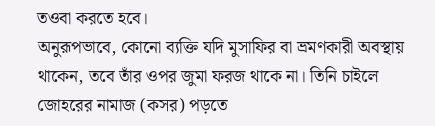তওবা করতে হবে।
অনুরূপভাবে, কোনো ব্যক্তি যদি মুসাফির বা ভ্রমণকারী অবস্থায় থাকেন, তবে তাঁর ওপর জুমা ফরজ থাকে না। তিনি চাইলে জোহরের নামাজ (কসর) পড়তে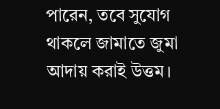পারেন, তবে সুযোগ থাকলে জামাতে জুমা আদায় করাই উত্তম।